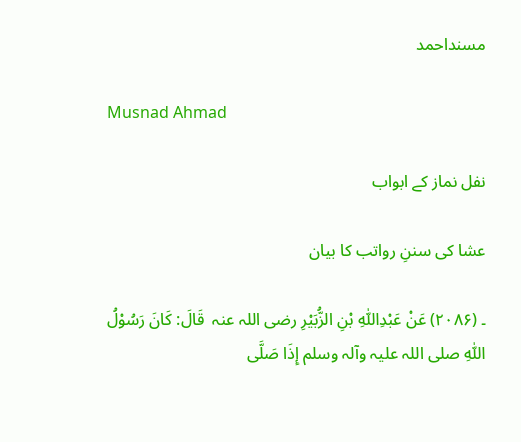مسنداحمد

Musnad Ahmad

نفل نماز کے ابواب

عشا کی سننِ رواتب کا بیان

۔ (۲۰۸۶) عَنْ عَبْدِاللّٰہِ بْنِ الزُّبَیْرِ ‌رضی ‌اللہ ‌عنہ ‌ قَالَ: کَانَ رَسُوْلُ اللّٰہِ ‌صلی ‌اللہ ‌علیہ ‌وآلہ ‌وسلم إِذَا صَلَّی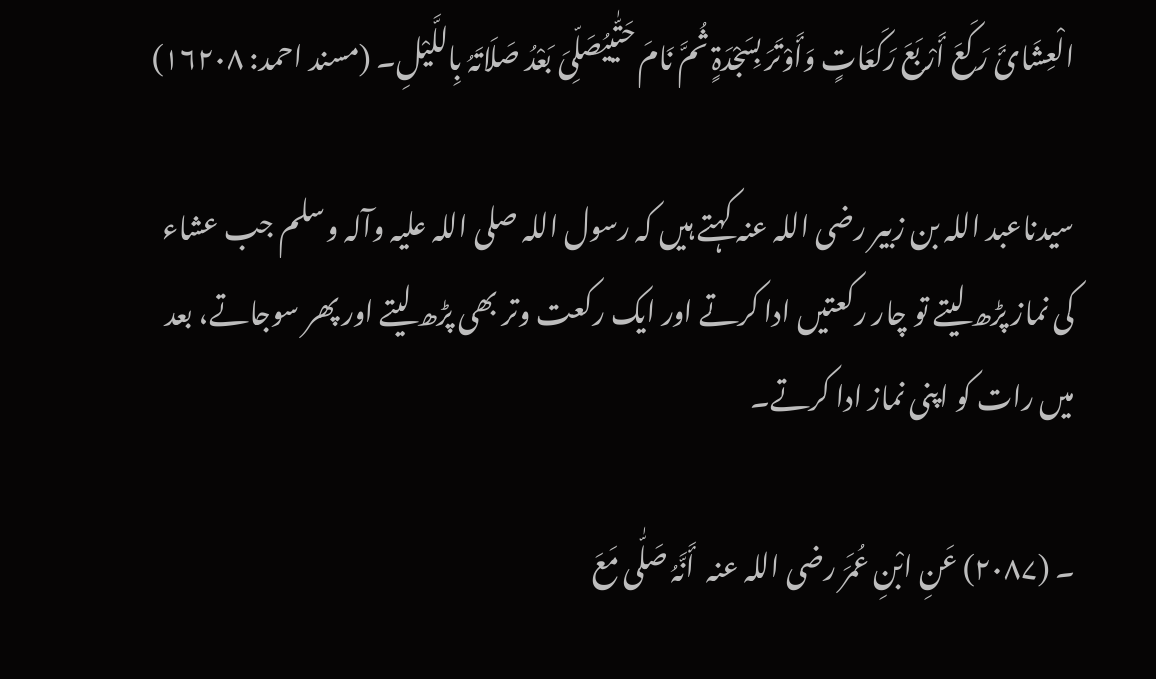الْعِشَائَ رَکَعَ أَرْبَعَ رَکَعَاتٍ وَأَوْتَرَ بِسَجْدَۃٍ ثُمَّ نَامَ حَتّٰییُصَلِّیَ بَعْدُ صَلَاتَہُ بِاللَّیْلِ۔ (مسند احمد: ۱۶۲۰۸)

سیدناعبد اللہ بن زبیر ‌رضی ‌اللہ ‌عنہ کہتے ہیں کہ رسول اللہ ‌صلی ‌اللہ ‌علیہ ‌وآلہ ‌وسلم جب عشاء کی نماز پڑھ لیتے تو چار رکعتیں ادا کرتے اور ایک رکعت وتر بھی پڑھ لیتے اور پھر سوجاتے، بعد میں رات کو اپنی نماز ادا کرتے۔

۔ (۲۰۸۷) عَنِ ابْنِ عُمَرَ ‌رضی ‌اللہ ‌عنہ ‌ أَنَّہُ صَلّٰی مَعَ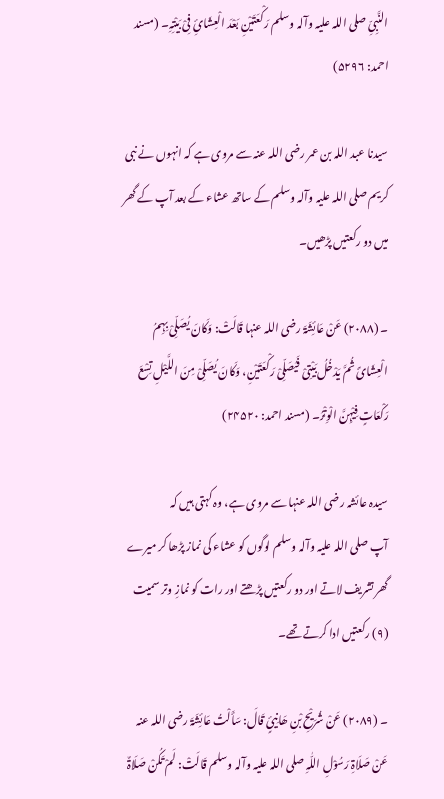النَّبِیِّ ‌صلی ‌اللہ ‌علیہ ‌وآلہ ‌وسلم رَکْعَتَیْنِ بَعْدَ الْعِشَائِ فِیْ بَیْتِہِ۔ (مسند احمد: ۵۲۹۶)

سیدنا عبد اللہ بن عمر ‌رضی ‌اللہ ‌عنہ سے مروی ہے کہ انہوں نے نبی کریم ‌صلی ‌اللہ ‌علیہ ‌وآلہ ‌وسلم کے ساتھ عشاء کے بعد آپ کے گھر میں دو رکعتیں پڑھیں۔

۔ (۲۰۸۸) عَنْ عَائِشَۃَ ‌رضی ‌اللہ ‌عنہا قَالَتْ: وَکَانَ یُصَلِّیْ بِہِمُ الْعِشَائَ ثُمَّ یَدْخُلُ بَیْتِیْ فَیُصَلِّیْ رَکْعَتَیْنِ، وَکَانَ یُصَلِّیْ مِنَ اللَّیْلِ تِسْعَ رَکْعَاتٍ فِیْہِنَّ الْوِتْرُ۔ (مسند احمد: ۲۴۵۲۰)

سیدہ عائشہ ‌رضی ‌اللہ ‌عنہا سے مروی ہے، وہ کہتی ہیں کہ آپ ‌صلی ‌اللہ ‌علیہ ‌وآلہ ‌وسلم لوگوں کو عشاء کی نماز پڑھا کر میرے گھر تشریف لاتے اور دو رکعتیں پڑھتے اور رات کو نمازِ وتر سمیت (۹) رکعتیں ادا کرتے تھے۔

۔ (۲۰۸۹) عَنْ شُرَیْحِ بْنِ ھَانِیئٍ قَالَ: سَأَلْتُ عَائِشَۃَ ‌رضی ‌اللہ ‌عنہ ‌ عَنْ صَلَاۃِ رَسُوْلِ اللّٰہِ ‌صلی ‌اللہ ‌علیہ ‌وآلہ ‌وسلم قَالَتْ: لَمْ تَکُنْ صَلَاۃٌ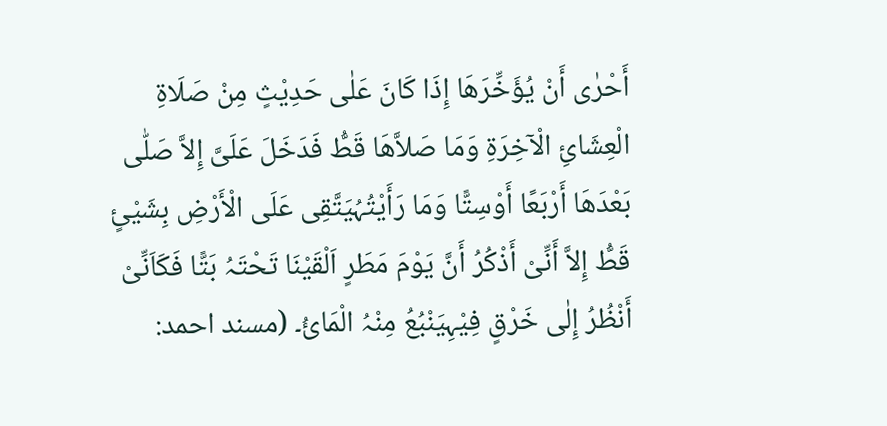أَحْرٰی أَنْ یُؤَخِّرَھَا إِذَا کَانَ عَلٰی حَدِیْثٍ مِنْ صَلَاۃِ الْعِشَائِ الْآخِرَۃِ وَمَا صَلاَّھَا قَطُّ فَدَخَلَ عَلَیَّ إِلاَّ صَلّٰی بَعْدَھَا أَرْبَعًا أَوْسِتًّا وَمَا رَأَیْتُہُیَتَّقِی عَلَی الْأَرْضِ بِشَیْئٍ قَطُّ إِلاَّ أَنِّیْ أَذْکُرُ أَنَّ یَوْمَ مَطَرٍ اَلْقَیْنَا تَحْتَہُ بَتًّا فَکَاَنِّیْ أَنْظُرُ إِلٰی خَرْقٍ فِیْہِیَنْبُعُ مِنْہُ الْمَائُ۔ (مسند احمد: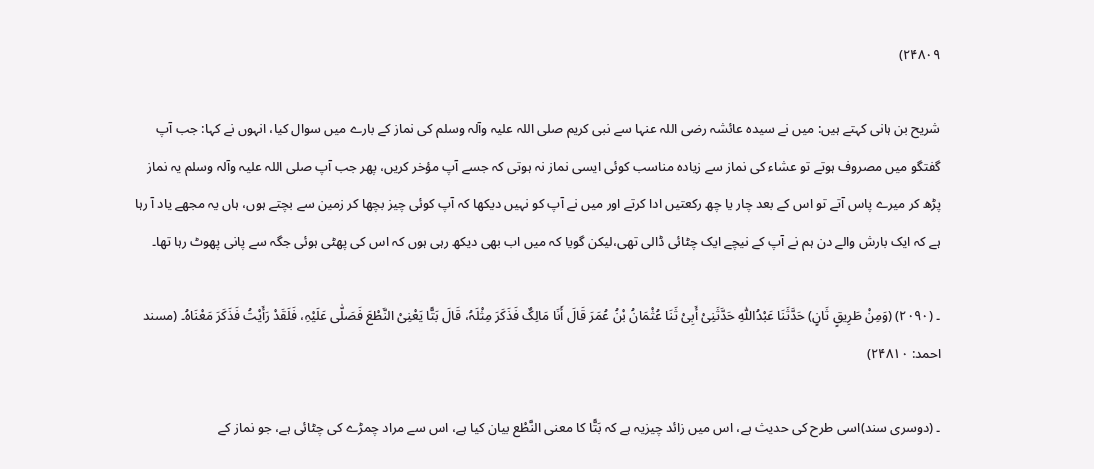۲۴۸۰۹)

شریح بن ہانی کہتے ہیں: میں نے سیدہ عائشہ ‌رضی ‌اللہ ‌عنہا سے نبی کریم ‌صلی ‌اللہ ‌علیہ ‌وآلہ ‌وسلم کی نماز کے بارے میں سوال کیا، انہوں نے کہا: جب آپ گفتگو میں مصروف ہوتے تو عشاء کی نماز سے زیادہ مناسب کوئی ایسی نماز نہ ہوتی کہ جسے آپ مؤخر کریں، پھر جب آپ ‌صلی ‌اللہ ‌علیہ ‌وآلہ ‌وسلم یہ نماز پڑھ کر میرے پاس آتے تو اس کے بعد چار یا چھ رکعتیں ادا کرتے اور میں نے آپ کو نہیں دیکھا کہ آپ کوئی چیز بچھا کر زمین سے بچتے ہوں، ہاں یہ مجھے یاد آ رہا ہے کہ ایک بارش والے دن ہم نے آپ کے نیچے ایک چٹائی ڈالی تھی،لیکن گویا کہ میں اب بھی دیکھ رہی ہوں کہ اس کی پھٹی ہوئی جگہ سے پانی پھوٹ رہا تھا۔

۔ (۲۰۹۰) (وَمِنْ طَرِیقٍ ثَانٍ) حَدَّثَنَا عَبْدُاللّٰہِ حَدَّثَنِیْ أَبِیْ ثَنَا عُثْمَانُ بْنُ عُمَرَ قَالَ أَنَا مَالِکٌ فَذَکَرَ مِثْلَہُ، قَالَ بَتًّا یَعْنِیْ النَّطْعَ فَصَلّٰی عَلَیْہِ، فَلَقَدْ رَأَیْتُ فَذَکَرَ مَعْنَاہُ۔ (مسند احمد: ۲۴۸۱۰)

۔ (دوسری سند)اسی طرح کی حدیث ہے، اس میں زائد چیزیہ ہے کہ بَتًّا کا معنی النَّطْع بیان کیا ہے، اس سے مراد چمڑے کی چٹائی ہے، جو نماز کے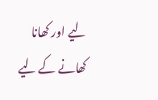لیے اور کھانا کھانے کے لیے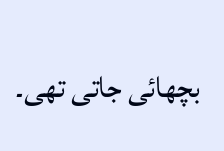بچھائی جاتی تھی۔